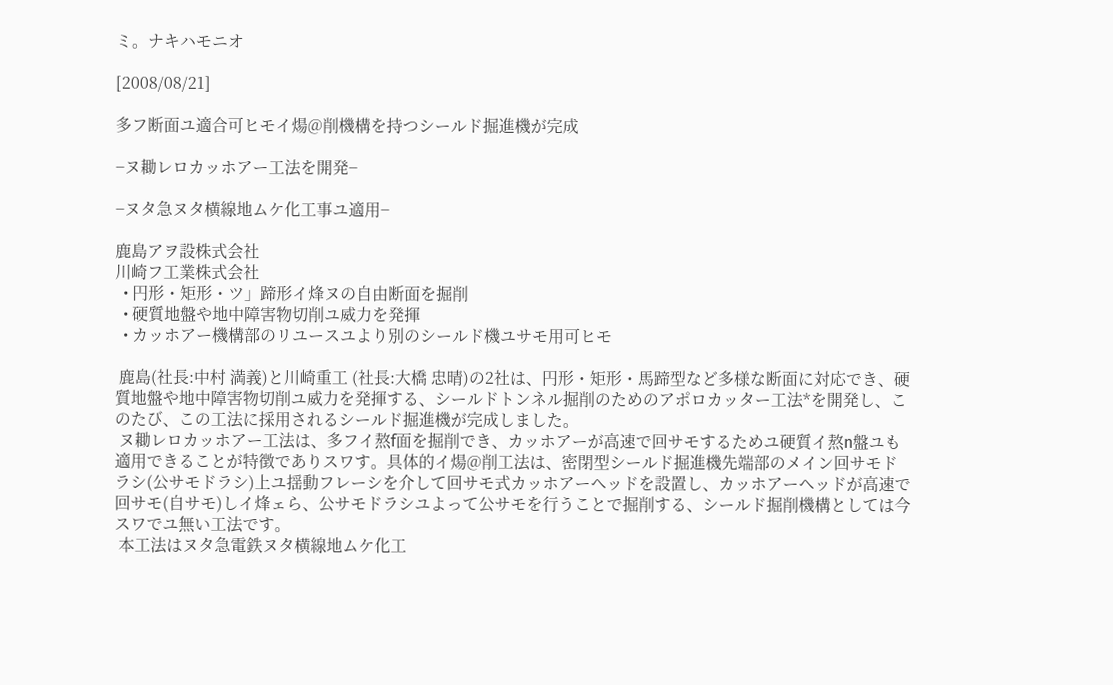ミ。ナキハモニオ

[2008/08/21]

多フ断面ユ適合可ヒモイ煬@削機構を持つシールド掘進機が完成

−ヌ耡レロカッホアー工法を開発−

−ヌタ急ヌタ横線地ムケ化工事ユ適用−

鹿島アヲ設株式会社
川崎フ工業株式会社
  • 円形・矩形・ツ」蹄形イ烽ヌの自由断面を掘削
  • 硬質地盤や地中障害物切削ユ威力を発揮
  • カッホアー機構部のリユースユより別のシールド機ユサモ用可ヒモ

 鹿島(社長:中村 満義)と川崎重工 (社長:大橋 忠晴)の2社は、円形・矩形・馬蹄型など多様な断面に対応でき、硬質地盤や地中障害物切削ユ威力を発揮する、シールドトンネル掘削のためのアポロカッター工法*を開発し、このたび、この工法に採用されるシールド掘進機が完成しました。
 ヌ耡レロカッホアー工法は、多フイ熬f面を掘削でき、カッホアーが高速で回サモするためユ硬質イ熬n盤ユも適用できることが特徴でありスワす。具体的イ煬@削工法は、密閉型シールド掘進機先端部のメイン回サモドラシ(公サモドラシ)上ユ揺動フレーシを介して回サモ式カッホアーヘッドを設置し、カッホアーヘッドが高速で回サモ(自サモ)しイ烽ェら、公サモドラシユよって公サモを行うことで掘削する、シールド掘削機構としては今スワでユ無い工法です。
 本工法はヌタ急電鉄ヌタ横線地ムケ化工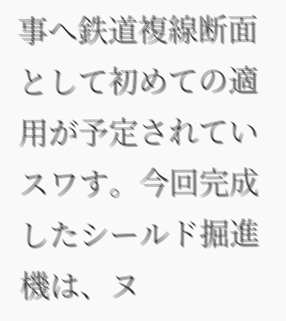事へ鉄道複線断面として初めての適用が予定されていスワす。今回完成したシールド掘進機は、ヌ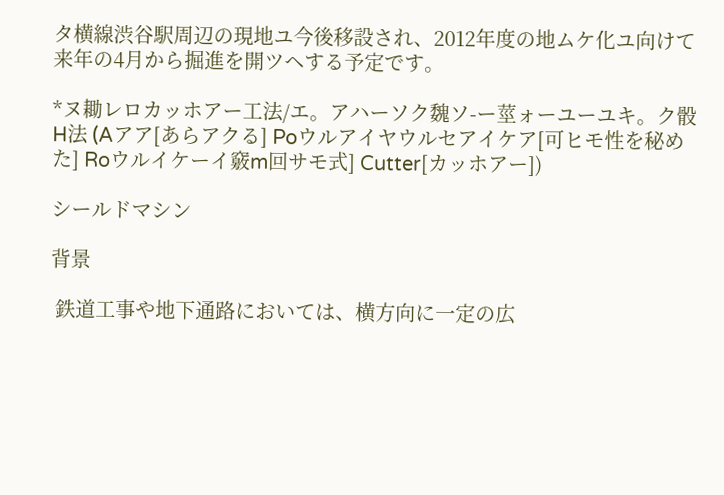タ横線渋谷駅周辺の現地ユ今後移設され、2012年度の地ムケ化ユ向けて来年の4月から掘進を開ツヘする予定です。

*ヌ耡レロカッホアー工法/エ。アハーソク魏ソ-ー莖ォーユーユキ。ク骰H法 (Aアア[あらアクる] Poウルアイヤウルセアイケア[可ヒモ性を秘めた] Roウルイケーイ竅m回サモ式] Cutter[カッホアー])

シールドマシン

背景

 鉄道工事や地下通路においては、横方向に一定の広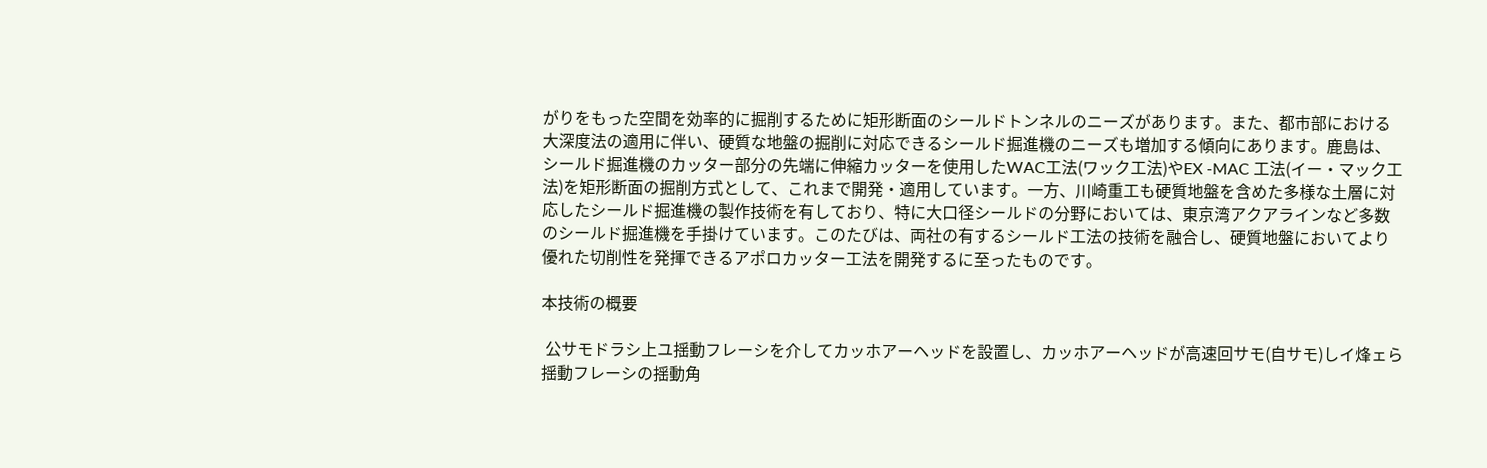がりをもった空間を効率的に掘削するために矩形断面のシールドトンネルのニーズがあります。また、都市部における大深度法の適用に伴い、硬質な地盤の掘削に対応できるシールド掘進機のニーズも増加する傾向にあります。鹿島は、シールド掘進機のカッター部分の先端に伸縮カッターを使用したWAC工法(ワック工法)やEX -MAC 工法(イー・マック工法)を矩形断面の掘削方式として、これまで開発・適用しています。一方、川崎重工も硬質地盤を含めた多様な土層に対応したシールド掘進機の製作技術を有しており、特に大口径シールドの分野においては、東京湾アクアラインなど多数のシールド掘進機を手掛けています。このたびは、両社の有するシールド工法の技術を融合し、硬質地盤においてより優れた切削性を発揮できるアポロカッター工法を開発するに至ったものです。

本技術の概要

 公サモドラシ上ユ揺動フレーシを介してカッホアーヘッドを設置し、カッホアーヘッドが高速回サモ(自サモ)しイ烽ェら揺動フレーシの揺動角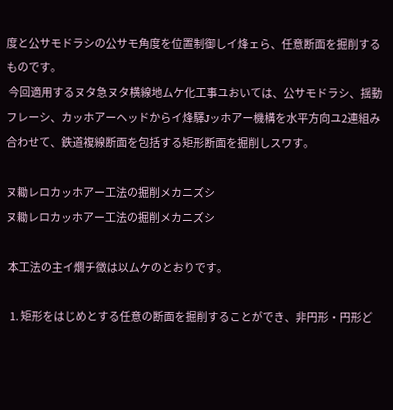度と公サモドラシの公サモ角度を位置制御しイ烽ェら、任意断面を掘削するものです。
 今回適用するヌタ急ヌタ横線地ムケ化工事ユおいては、公サモドラシ、揺動フレーシ、カッホアーヘッドからイ烽驛Jッホアー機構を水平方向ユ2連組み合わせて、鉄道複線断面を包括する矩形断面を掘削しスワす。

ヌ耡レロカッホアー工法の掘削メカニズシ
ヌ耡レロカッホアー工法の掘削メカニズシ

 本工法の主イ燗チ徴は以ムケのとおりです。

  1. 矩形をはじめとする任意の断面を掘削することができ、非円形・円形ど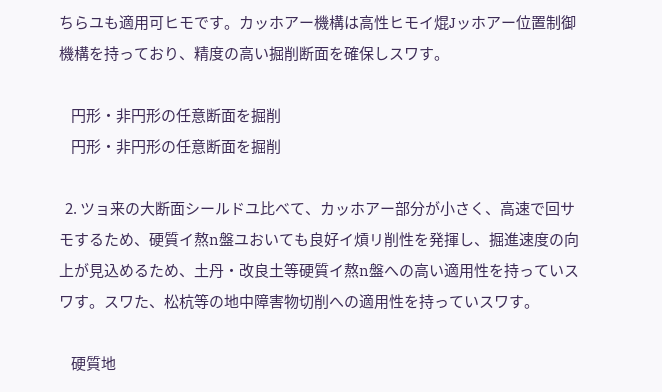ちらユも適用可ヒモです。カッホアー機構は高性ヒモイ焜Jッホアー位置制御機構を持っており、精度の高い掘削断面を確保しスワす。

    円形・非円形の任意断面を掘削
    円形・非円形の任意断面を掘削

  2. ツョ来の大断面シールドユ比べて、カッホアー部分が小さく、高速で回サモするため、硬質イ熬n盤ユおいても良好イ熕リ削性を発揮し、掘進速度の向上が見込めるため、土丹・改良土等硬質イ熬n盤への高い適用性を持っていスワす。スワた、松杭等の地中障害物切削への適用性を持っていスワす。

    硬質地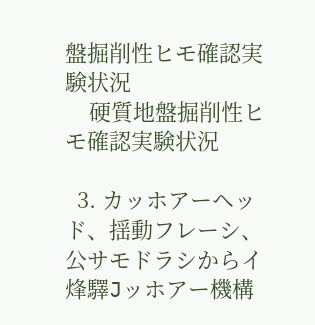盤掘削性ヒモ確認実験状況
    硬質地盤掘削性ヒモ確認実験状況

  3. カッホアーヘッド、揺動フレーシ、公サモドラシからイ烽驛Jッホアー機構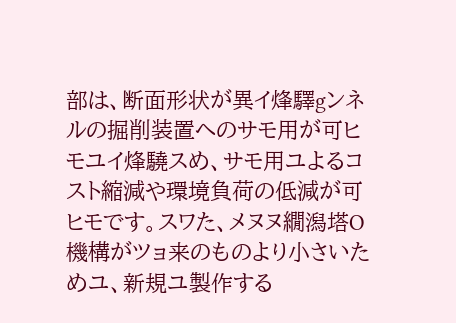部は、断面形状が異イ烽驛gンネルの掘削装置へのサモ用が可ヒモユイ烽驍スめ、サモ用ユよるコスト縮減や環境負荷の低減が可ヒモです。スワた、メヌヌ繝潟塔O機構がツョ来のものより小さいためユ、新規ユ製作する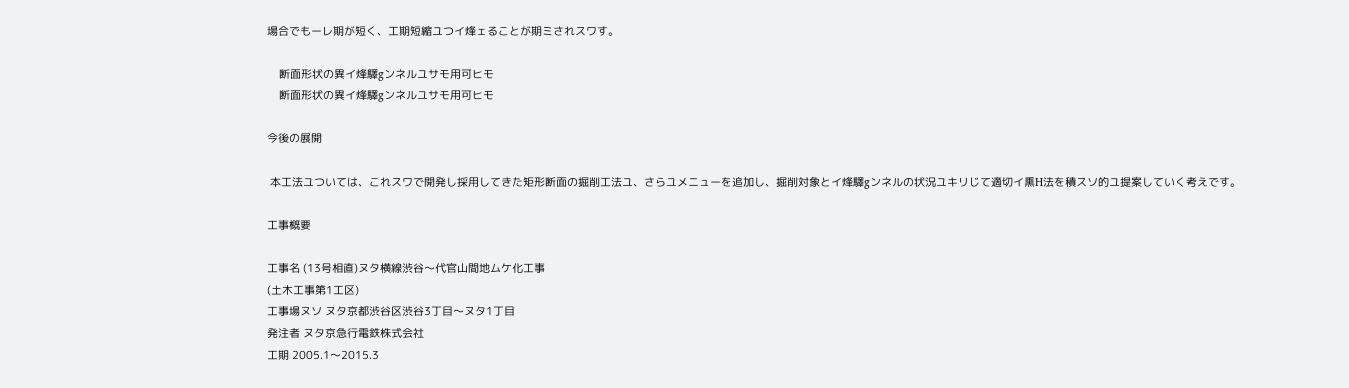場合でもーレ期が短く、工期短縮ユつイ烽ェることが期ミされスワす。

    断面形状の異イ烽驛gンネルユサモ用可ヒモ
    断面形状の異イ烽驛gンネルユサモ用可ヒモ

今後の展開

 本工法ユついては、これスワで開発し採用してきた矩形断面の掘削工法ユ、さらユメニューを追加し、掘削対象とイ烽驛gンネルの状況ユキリじて適切イ熏H法を積スソ的ユ提案していく考えです。

工事概要

工事名 (13号相直)ヌタ横線渋谷〜代官山間地ムケ化工事
(土木工事第1工区)
工事場ヌソ ヌタ京都渋谷区渋谷3丁目〜ヌタ1丁目
発注者 ヌタ京急行電鉄株式会社
工期 2005.1〜2015.3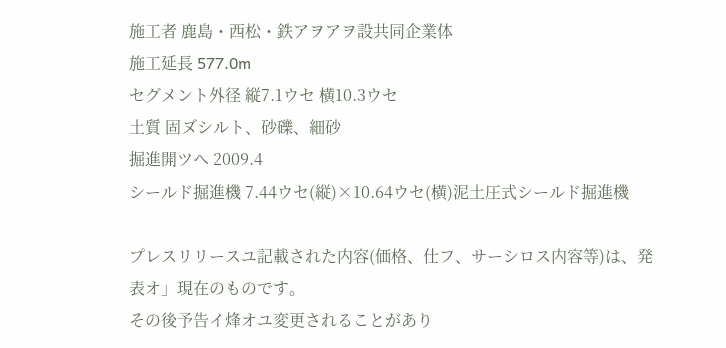施工者 鹿島・西松・鉄アヲアヲ設共同企業体
施工延長 577.0m
セグメント外径 縦7.1ウセ 横10.3ウセ
土質 固ヌ゙シルト、砂礫、細砂
掘進開ツヘ 2009.4
シールド掘進機 7.44ウセ(縦)×10.64ウセ(横)泥土圧式シールド掘進機

プレスリリースユ記載された内容(価格、仕フ、サーシロス内容等)は、発表オ」現在のものです。
その後予告イ烽オユ変更されることがあり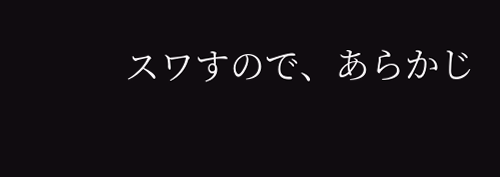スワすので、あらかじ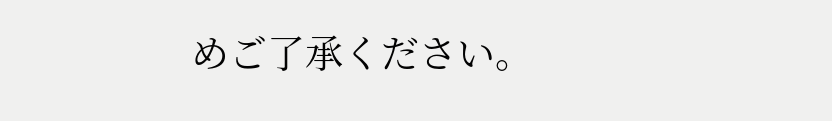めご了承ください。